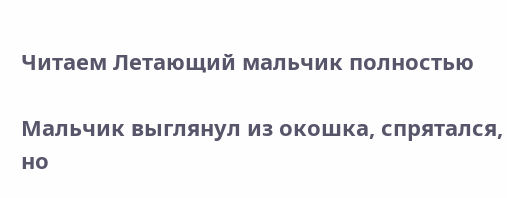Читаем Летающий мальчик полностью

Мальчик выглянул из окошка, спрятался, но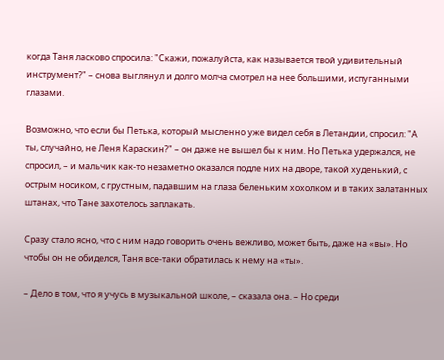когда Таня ласково спросила: "Скажи, пожалуйста, как называется твой удивительный инструмент?" – снова выглянул и долго молча смотрел на нее большими, испуганными глазами.

Возможно, что если бы Петька, который мысленно уже видел себя в Летандии, спросил: "А ты, случайно, не Леня Караскин?" – он даже не вышел бы к ним. Но Петька удержался, не спросил, – и мальчик как-то незаметно оказался подле них на дворе, такой худенький, с острым носиком, с грустным, падавшим на глаза беленьким хохолком и в таких залатанных штанах, что Тане захотелось заплакать.

Сразу стало ясно, что с ним надо говорить очень вежливо, может быть, даже на «вы». Но чтобы он не обиделся, Таня все-таки обратилась к нему на «ты».

– Дело в том, что я учусь в музыкальной школе, – сказала она. – Но среди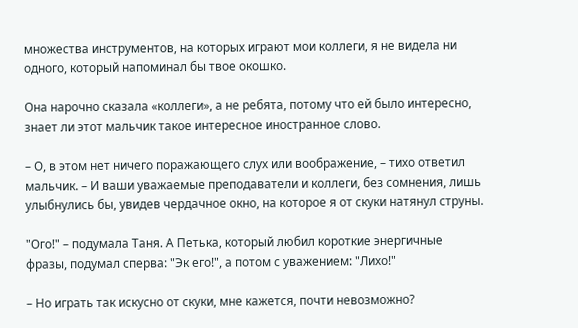множества инструментов, на которых играют мои коллеги, я не видела ни одного, который напоминал бы твое окошко.

Она нарочно сказала «коллеги», а не ребята, потому что ей было интересно, знает ли этот мальчик такое интересное иностранное слово.

– О, в этом нет ничего поражающего слух или воображение, – тихо ответил мальчик. – И ваши уважаемые преподаватели и коллеги, без сомнения, лишь улыбнулись бы, увидев чердачное окно, на которое я от скуки натянул струны.

"Ого!" – подумала Таня. А Петька, который любил короткие энергичные фразы, подумал сперва: "Эк его!", а потом с уважением: "Лихо!"

– Но играть так искусно от скуки, мне кажется, почти невозможно?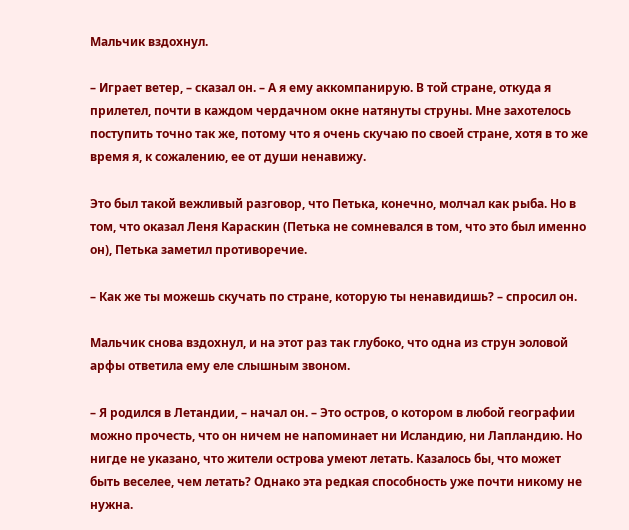Мальчик вздохнул.

– Играет ветер, – сказал он. – А я ему аккомпанирую. В той стране, откуда я прилетел, почти в каждом чердачном окне натянуты струны. Мне захотелось поступить точно так же, потому что я очень скучаю по своей стране, хотя в то же время я, к сожалению, ее от души ненавижу.

Это был такой вежливый разговор, что Петька, конечно, молчал как рыба. Но в том, что оказал Леня Караскин (Петька не сомневался в том, что это был именно он), Петька заметил противоречие.

– Как же ты можешь скучать по стране, которую ты ненавидишь? – спросил он.

Мальчик снова вздохнул, и на этот раз так глубоко, что одна из струн эоловой арфы ответила ему еле слышным звоном.

– Я родился в Летандии, – начал он. – Это остров, о котором в любой географии можно прочесть, что он ничем не напоминает ни Исландию, ни Лапландию. Но нигде не указано, что жители острова умеют летать. Казалось бы, что может быть веселее, чем летать? Однако эта редкая способность уже почти никому не нужна.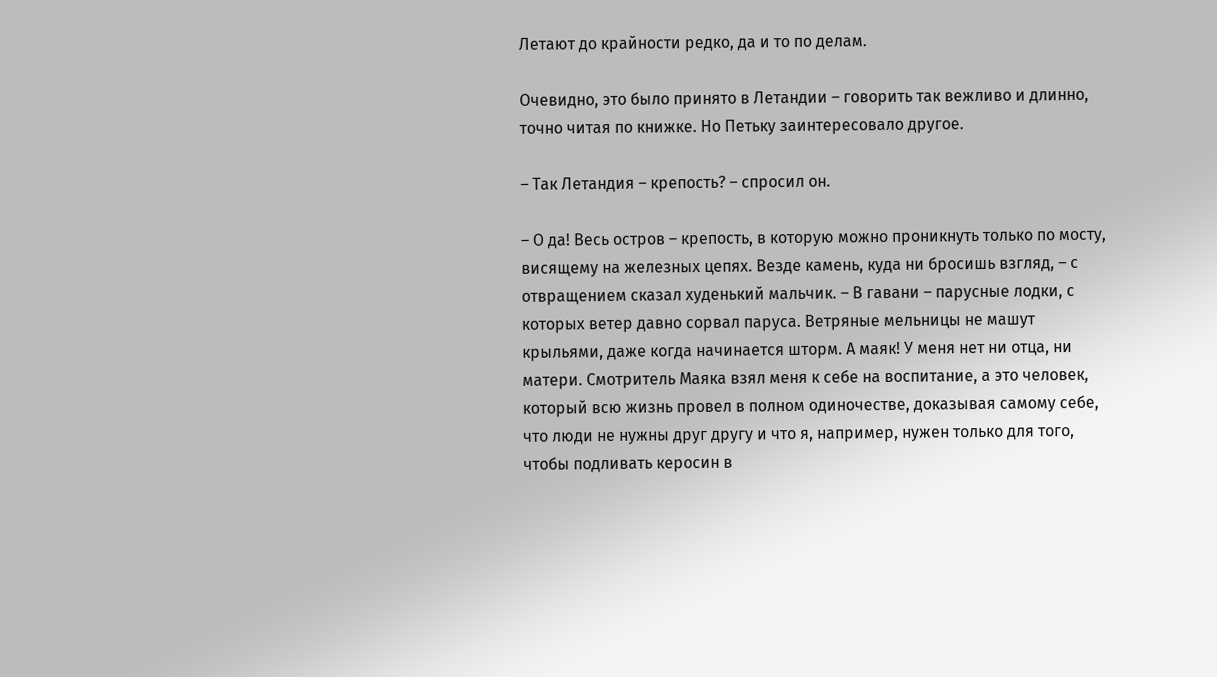Летают до крайности редко, да и то по делам.

Очевидно, это было принято в Летандии – говорить так вежливо и длинно, точно читая по книжке. Но Петьку заинтересовало другое.

– Так Летандия – крепость? – спросил он.

– О да! Весь остров – крепость, в которую можно проникнуть только по мосту, висящему на железных цепях. Везде камень, куда ни бросишь взгляд, – с отвращением сказал худенький мальчик. – В гавани – парусные лодки, с которых ветер давно сорвал паруса. Ветряные мельницы не машут крыльями, даже когда начинается шторм. А маяк! У меня нет ни отца, ни матери. Смотритель Маяка взял меня к себе на воспитание, а это человек, который всю жизнь провел в полном одиночестве, доказывая самому себе, что люди не нужны друг другу и что я, например, нужен только для того, чтобы подливать керосин в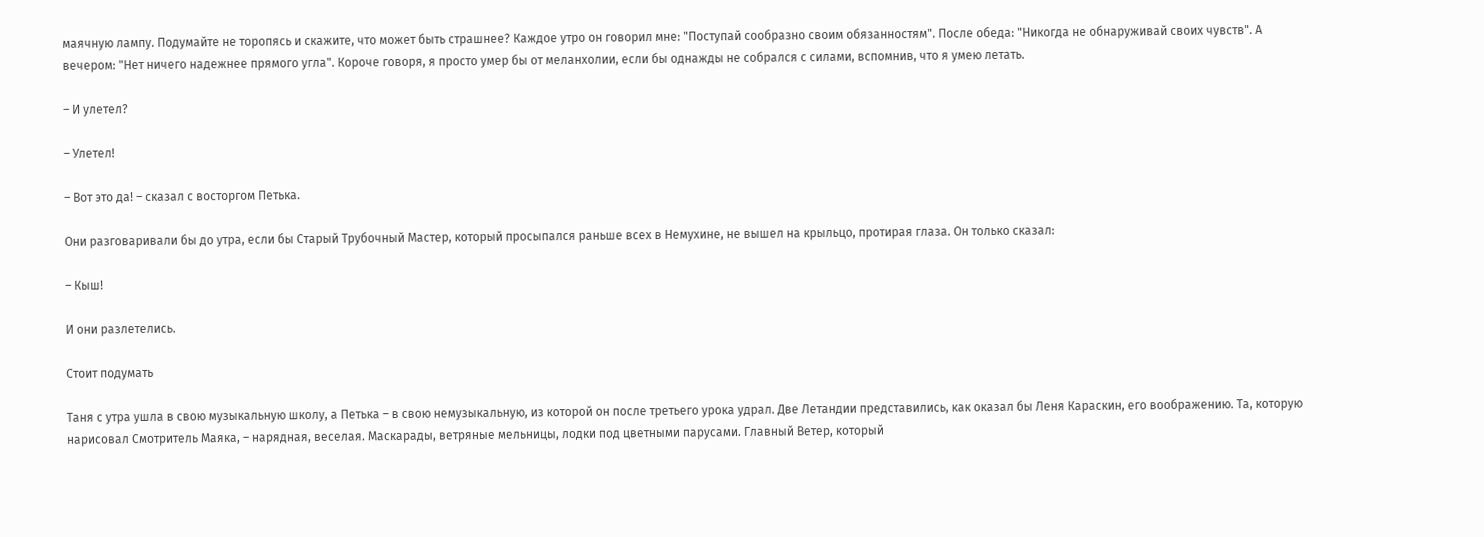маячную лампу. Подумайте не торопясь и скажите, что может быть страшнее? Каждое утро он говорил мне: "Поступай сообразно своим обязанностям". После обеда: "Никогда не обнаруживай своих чувств". А вечером: "Нет ничего надежнее прямого угла". Короче говоря, я просто умер бы от меланхолии, если бы однажды не собрался с силами, вспомнив, что я умею летать.

– И улетел?

– Улетел!

– Вот это да! – сказал с восторгом Петька.

Они разговаривали бы до утра, если бы Старый Трубочный Мастер, который просыпался раньше всех в Немухине, не вышел на крыльцо, протирая глаза. Он только сказал:

– Кыш!

И они разлетелись.

Стоит подумать

Таня с утра ушла в свою музыкальную школу, а Петька – в свою немузыкальную, из которой он после третьего урока удрал. Две Летандии представились, как оказал бы Леня Караскин, его воображению. Та, которую нарисовал Смотритель Маяка, – нарядная, веселая. Маскарады, ветряные мельницы, лодки под цветными парусами. Главный Ветер, который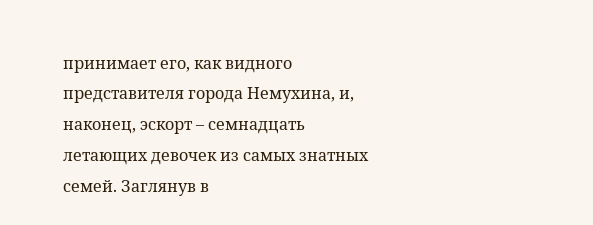принимает его, как видного представителя города Немухина, и, наконец, эскорт – семнадцать летающих девочек из самых знатных семей. Заглянув в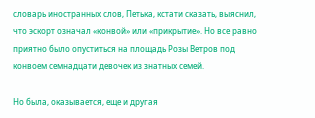словарь иностранных слов, Петька, кстати сказать, выяснил, что эскорт означал «конвой» или «прикрытие». Но все равно приятно было опуститься на площадь Розы Ветров под конвоем семнадцати девочек из знатных семей.

Но была, оказывается, еще и другая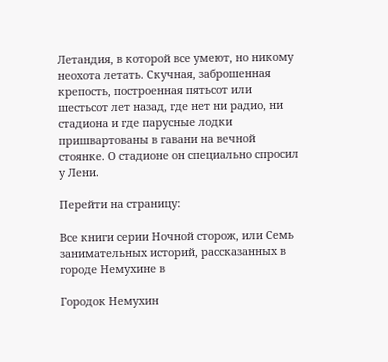Летандия, в которой все умеют, но никому неохота летать. Скучная, заброшенная крепость, построенная пятьсот или шестьсот лет назад, где нет ни радио, ни стадиона и где парусные лодки пришвартованы в гавани на вечной стоянке. О стадионе он специально спросил у Лени.

Перейти на страницу:

Все книги серии Ночной сторож, или Семь занимательных историй, рассказанных в городе Немухине в

Городок Немухин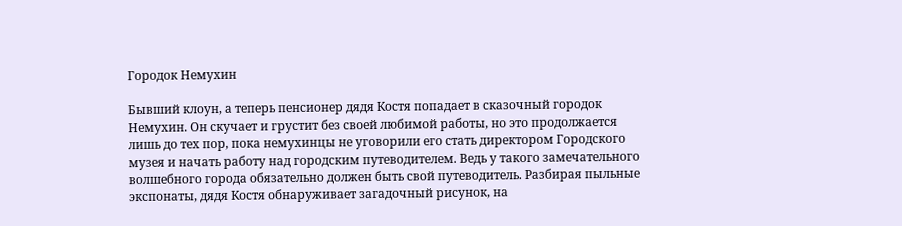Городок Немухин

Бывший клоун, а теперь пенсионер дядя Костя попадает в сказочный городок Немухин. Он скучает и грустит без своей любимой работы, но это продолжается лишь до тех пор, пока немухинцы не уговорили его стать директором Городского музея и начать работу над городским путеводителем. Ведь у такого замечательного волшебного города обязательно должен быть свой путеводитель. Разбирая пыльные экспонаты, дядя Костя обнаруживает загадочный рисунок, на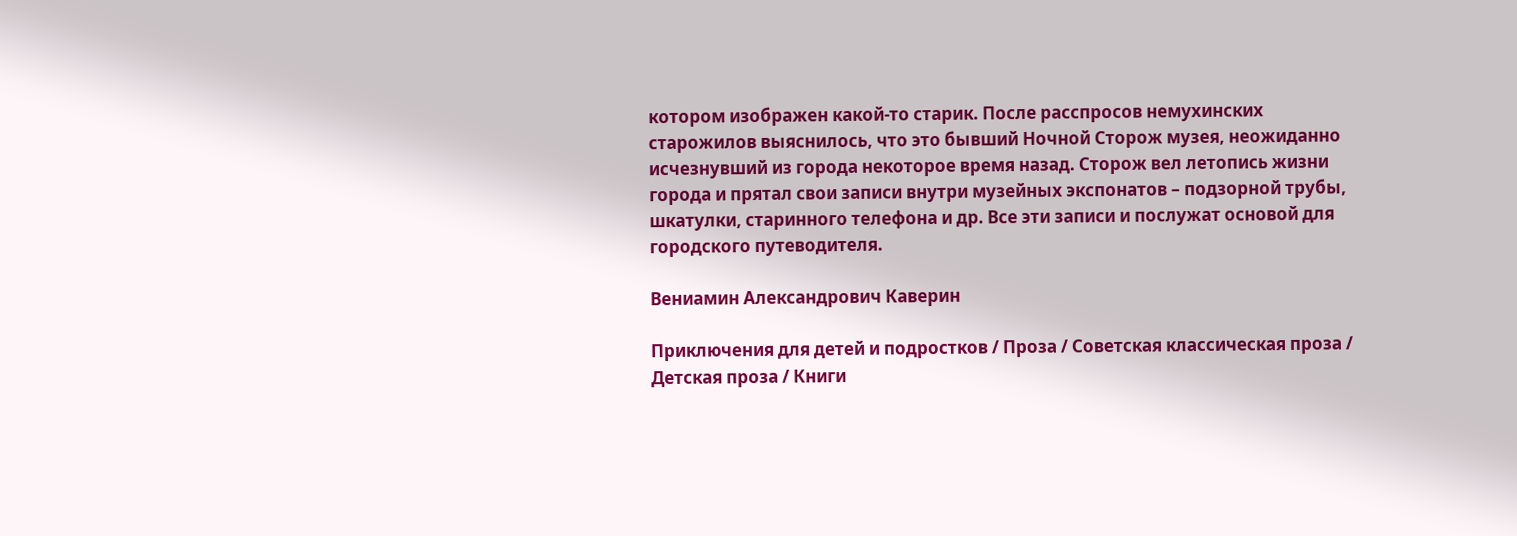котором изображен какой-то старик. После расспросов немухинских старожилов выяснилось, что это бывший Ночной Сторож музея, неожиданно исчезнувший из города некоторое время назад. Сторож вел летопись жизни города и прятал свои записи внутри музейных экспонатов – подзорной трубы, шкатулки, старинного телефона и др. Все эти записи и послужат основой для городского путеводителя.

Вениамин Александрович Каверин

Приключения для детей и подростков / Проза / Советская классическая проза / Детская проза / Книги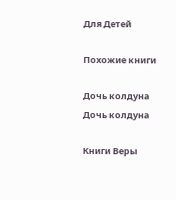Для Детей

Похожие книги

Дочь колдуна
Дочь колдуна

Книги Веры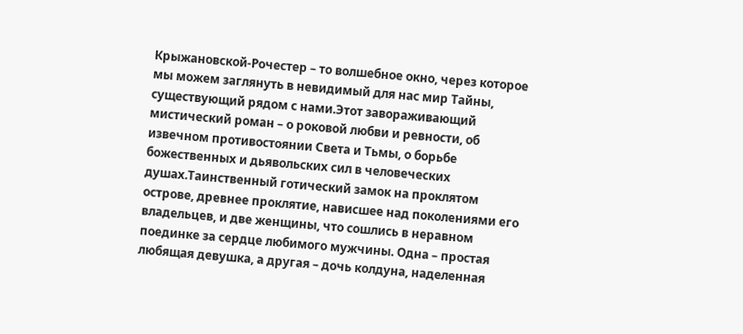Крыжановской-Рочестер – то волшебное окно, через которое мы можем заглянуть в невидимый для нас мир Тайны, существующий рядом с нами.Этот завораживающий мистический роман – о роковой любви и ревности, об извечном противостоянии Света и Тьмы, о борьбе божественных и дьявольских сил в человеческих душах.Таинственный готический замок на проклятом острове, древнее проклятие, нависшее над поколениями его владельцев, и две женщины, что сошлись в неравном поединке за сердце любимого мужчины. Одна – простая любящая девушка, а другая – дочь колдуна, наделенная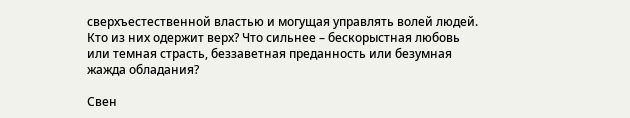сверхъестественной властью и могущая управлять волей людей. Кто из них одержит верх? Что сильнее – бескорыстная любовь или темная страсть, беззаветная преданность или безумная жажда обладания?

Свен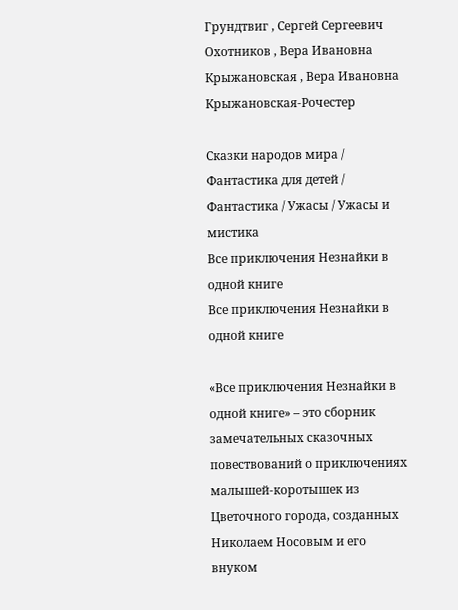Грундтвиг , Сергей Сергеевич Охотников , Вера Ивановна Крыжановская , Вера Ивановна Крыжановская-Рочестер

Сказки народов мира / Фантастика для детей / Фантастика / Ужасы / Ужасы и мистика
Все приключения Незнайки в одной книге
Все приключения Незнайки в одной книге

«Все приключения Незнайки в одной книге» – это сборник замечательных сказочных повествований о приключениях малышей-коротышек из Цветочного города, созданных Николаем Носовым и его внуком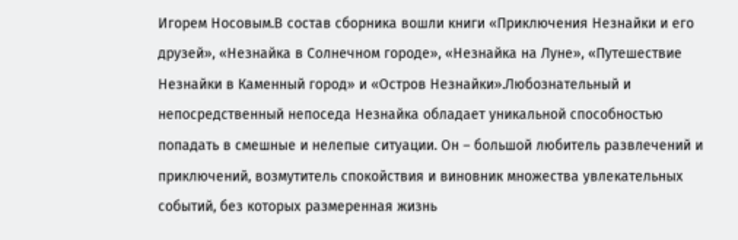Игорем Носовым.В состав сборника вошли книги «Приключения Незнайки и его друзей», «Незнайка в Солнечном городе», «Незнайка на Луне», «Путешествие Незнайки в Каменный город» и «Остров Незнайки».Любознательный и непосредственный непоседа Незнайка обладает уникальной способностью попадать в смешные и нелепые ситуации. Он – большой любитель развлечений и приключений, возмутитель спокойствия и виновник множества увлекательных событий, без которых размеренная жизнь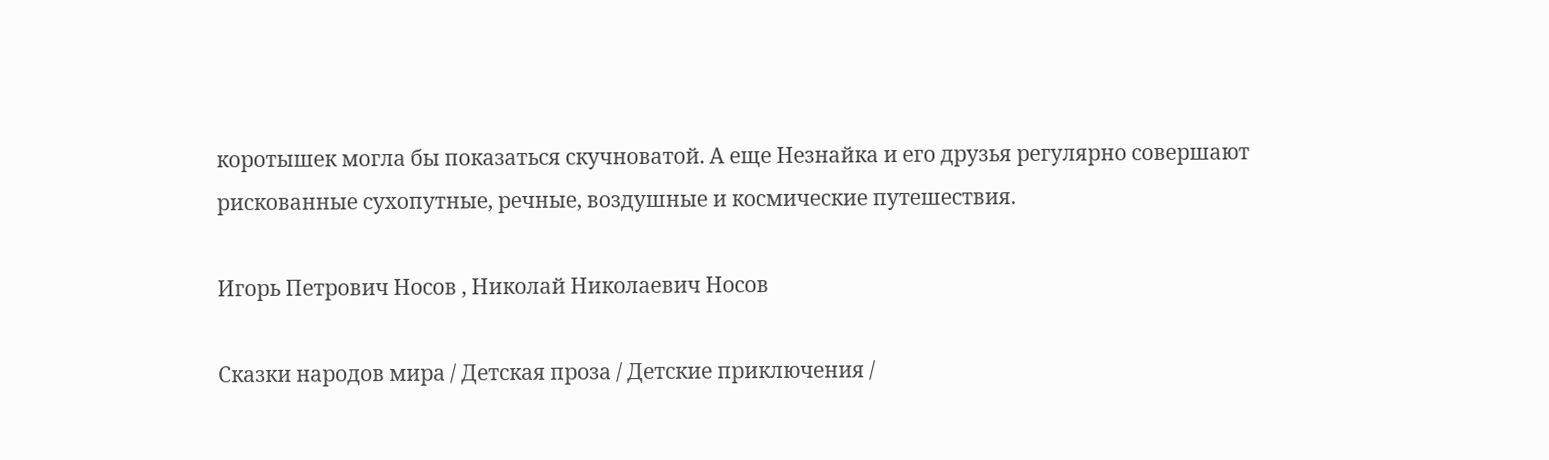коротышек могла бы показаться скучноватой. А еще Незнайка и его друзья регулярно совершают рискованные сухопутные, речные, воздушные и космические путешествия.

Игорь Петрович Носов , Николай Николаевич Носов

Сказки народов мира / Детская проза / Детские приключения /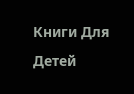Книги Для Детей